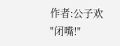作者:公子欢
"闭嘴!"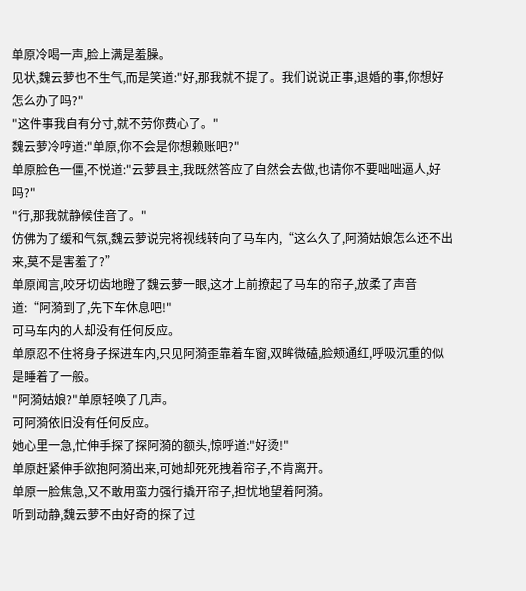单原冷喝一声,脸上满是羞臊。
见状,魏云萝也不生气,而是笑道:"好,那我就不提了。我们说说正事,退婚的事,你想好怎么办了吗?"
"这件事我自有分寸,就不劳你费心了。"
魏云萝冷哼道:"单原,你不会是你想赖账吧?"
单原脸色一僵,不悦道:"云萝县主,我既然答应了自然会去做,也请你不要咄咄逼人,好吗?"
"行,那我就静候佳音了。"
仿佛为了缓和气氛,魏云萝说完将视线转向了马车内,“这么久了,阿漪姑娘怎么还不出来,莫不是害羞了?”
单原闻言,咬牙切齿地瞪了魏云萝一眼,这才上前撩起了马车的帘子,放柔了声音道:“阿漪到了,先下车休息吧!"
可马车内的人却没有任何反应。
单原忍不住将身子探进车内,只见阿漪歪靠着车窗,双眸微磕,脸颊通红,呼吸沉重的似是睡着了一般。
"阿漪姑娘?"单原轻唤了几声。
可阿漪依旧没有任何反应。
她心里一急,忙伸手探了探阿漪的额头,惊呼道:"好烫!"
单原赶紧伸手欲抱阿漪出来,可她却死死拽着帘子,不肯离开。
单原一脸焦急,又不敢用蛮力强行撬开帘子,担忧地望着阿漪。
听到动静,魏云萝不由好奇的探了过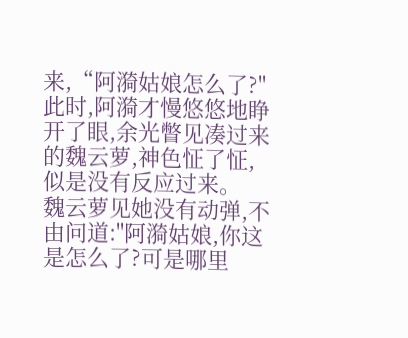来,“阿漪姑娘怎么了?"
此时,阿漪才慢悠悠地睁开了眼,余光瞥见凑过来的魏云萝,神色怔了怔,似是没有反应过来。
魏云萝见她没有动弹,不由问道:"阿漪姑娘,你这是怎么了?可是哪里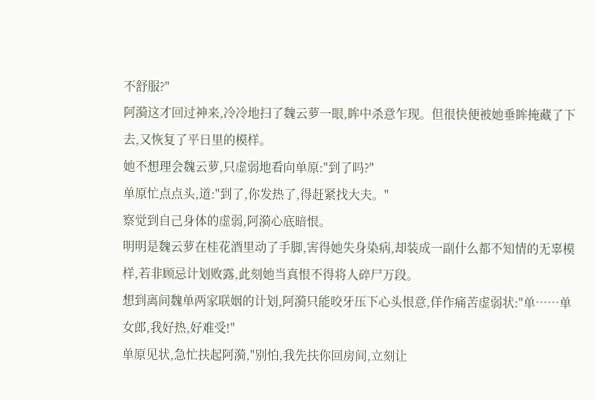不舒服?"
阿漪这才回过神来,冷冷地扫了魏云萝一眼,眸中杀意乍现。但很快便被她垂眸掩藏了下去,又恢复了平日里的模样。
她不想理会魏云萝,只虚弱地看向单原:"到了吗?"
单原忙点点头,道:"到了,你发热了,得赶紧找大夫。"
察觉到自己身体的虚弱,阿漪心底暗恨。
明明是魏云萝在桂花酒里动了手脚,害得她失身染病,却装成一副什么都不知情的无辜模样,若非顾忌计划败露,此刻她当真恨不得将人碎尸万段。
想到离间魏单两家联姻的计划,阿漪只能咬牙压下心头恨意,佯作痛苦虚弱状:"单……单女郎,我好热,好难受!"
单原见状,急忙扶起阿漪,"别怕,我先扶你回房间,立刻让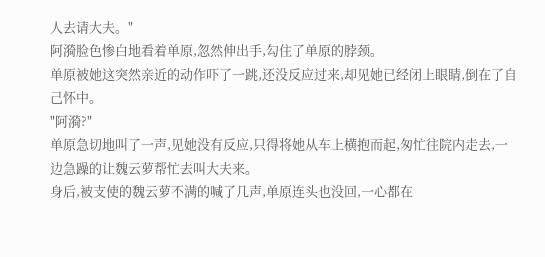人去请大夫。"
阿漪脸色惨白地看着单原,忽然伸出手,勾住了单原的脖颈。
单原被她这突然亲近的动作吓了一跳,还没反应过来,却见她已经闭上眼睛,倒在了自己怀中。
"阿漪?"
单原急切地叫了一声,见她没有反应,只得将她从车上横抱而起,匆忙往院内走去,一边急躁的让魏云萝帮忙去叫大夫来。
身后,被支使的魏云萝不满的喊了几声,单原连头也没回,一心都在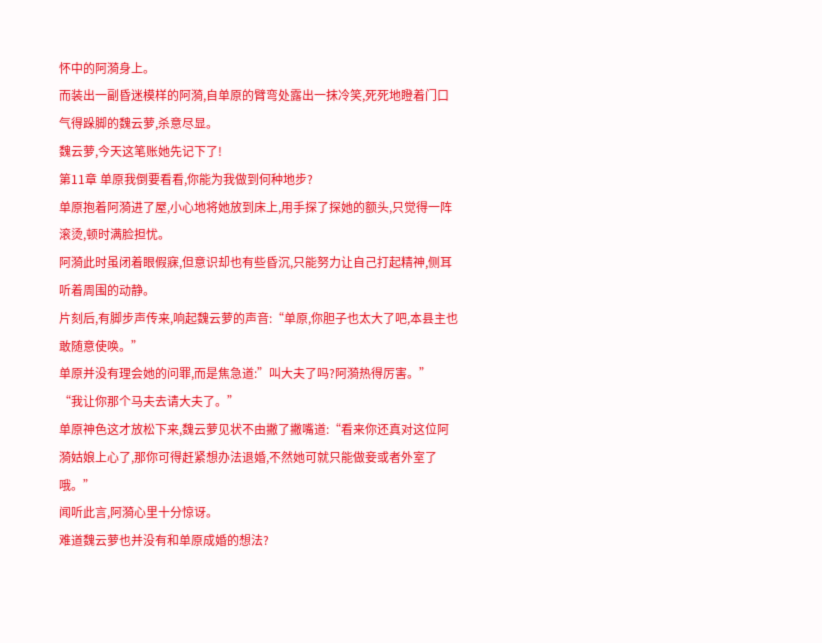怀中的阿漪身上。
而装出一副昏迷模样的阿漪,自单原的臂弯处露出一抹冷笑,死死地瞪着门口气得跺脚的魏云萝,杀意尽显。
魏云萝,今天这笔账她先记下了!
第11章 单原我倒要看看,你能为我做到何种地步?
单原抱着阿漪进了屋,小心地将她放到床上,用手探了探她的额头,只觉得一阵滚烫,顿时满脸担忧。
阿漪此时虽闭着眼假寐,但意识却也有些昏沉,只能努力让自己打起精神,侧耳听着周围的动静。
片刻后,有脚步声传来,响起魏云萝的声音:“单原,你胆子也太大了吧,本县主也敢随意使唤。”
单原并没有理会她的问罪,而是焦急道:”叫大夫了吗?阿漪热得厉害。”
“我让你那个马夫去请大夫了。”
单原神色这才放松下来,魏云萝见状不由撇了撇嘴道:“看来你还真对这位阿漪姑娘上心了,那你可得赶紧想办法退婚,不然她可就只能做妾或者外室了哦。”
闻听此言,阿漪心里十分惊讶。
难道魏云萝也并没有和单原成婚的想法?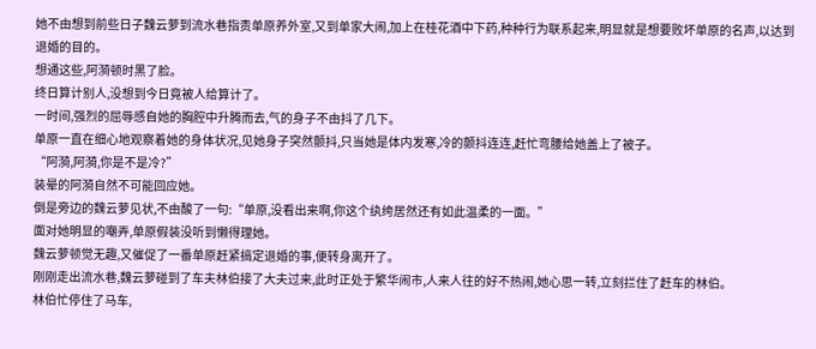她不由想到前些日子魏云萝到流水巷指责单原养外室,又到单家大闹,加上在桂花酒中下药,种种行为联系起来,明显就是想要败坏单原的名声,以达到退婚的目的。
想通这些,阿漪顿时黑了脸。
终日算计别人,没想到今日竟被人给算计了。
一时间,强烈的屈辱感自她的胸腔中升腾而去,气的身子不由抖了几下。
单原一直在细心地观察着她的身体状况,见她身子突然颤抖,只当她是体内发寒,冷的颤抖连连,赶忙弯腰给她盖上了被子。
“阿漪,阿漪,你是不是冷?”
装晕的阿漪自然不可能回应她。
倒是旁边的魏云萝见状,不由酸了一句:“单原,没看出来啊,你这个纨绔居然还有如此温柔的一面。”
面对她明显的嘲弄,单原假装没听到懒得理她。
魏云萝顿觉无趣,又催促了一番单原赶紧搞定退婚的事,便转身离开了。
刚刚走出流水巷,魏云萝碰到了车夫林伯接了大夫过来,此时正处于繁华闹市,人来人往的好不热闹,她心思一转,立刻拦住了赶车的林伯。
林伯忙停住了马车,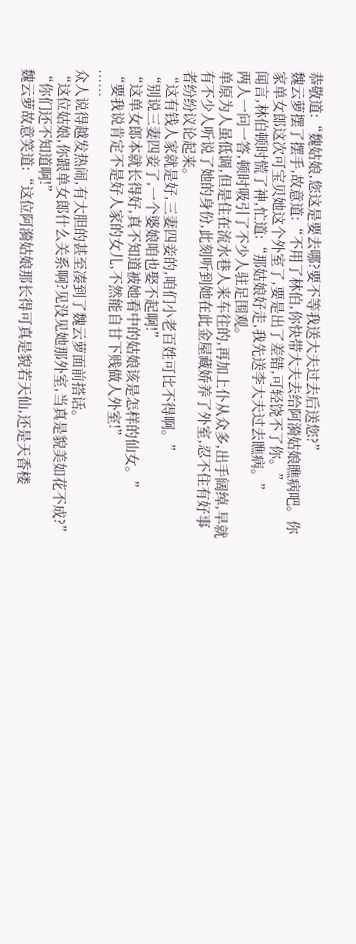恭敬道:“魏姑娘,您这是要去哪?要不等我送大夫过去后送您?”
魏云萝摆了摆手,故意道:“不用了林伯,你快带大夫去给阿漪姑娘瞧病吧。你家单女郎这次可宝贝她这个外室了,要是出了差错,可轻饶不了你。”
闻言,林伯顿时慌了神,忙道:“那姑娘好走,我先送李大夫过去瞧病。”
两人一问一答,顿时吸引了不少人驻足围观。
单原为人虽低调,但是住在流水巷人来车往的,再加上仆从众多,出手阔绰,早就有不少人听说了她的身份,此刻听到她在此金屋藏娇养了外室,忍不住有好事者纷纷议论起来。
“这有钱人家就是好,三妻四妾的,咱们小老百姓可比不得啊。”
“别说三妻四妾了,一个婆娘咱也娶不起啊!”
“这单女郎本就长得好,真不知道被她看中的姑娘该是怎样的仙女。”
“要我说肯定不是好人家的女儿,不然能自甘下贱做人外室!”
……
众人说得越发热闹,有大胆的甚至凑到了魏云萝面前搭话。
“这位姑娘,你跟单女郎什么关系啊?见没见她那外室,当真是貌美如花不成?”
“你们还不知道啊!”
魏云萝故意笑道:“这位阿漪姑娘那长得可真是貌若天仙,还是天香楼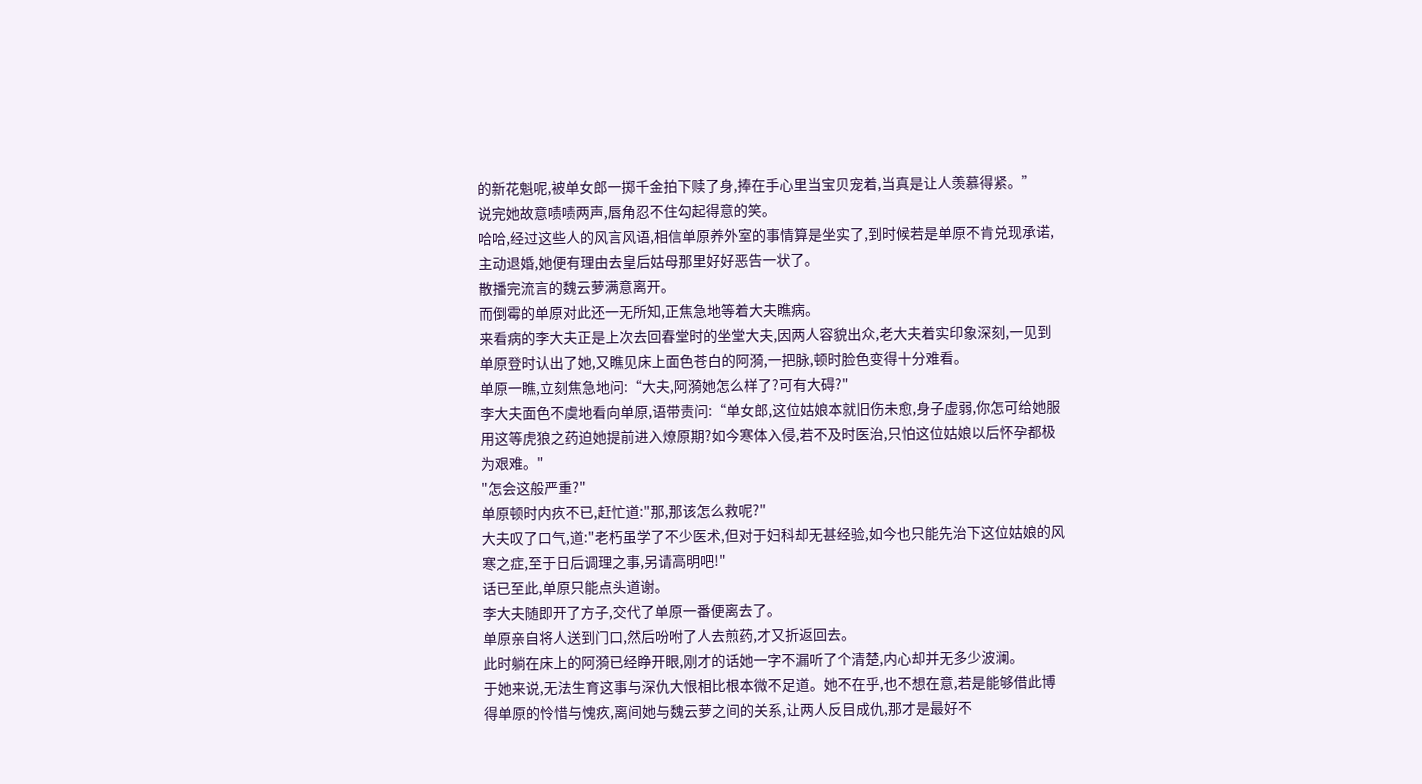的新花魁呢,被单女郎一掷千金拍下赎了身,捧在手心里当宝贝宠着,当真是让人羡慕得紧。”
说完她故意啧啧两声,唇角忍不住勾起得意的笑。
哈哈,经过这些人的风言风语,相信单原养外室的事情算是坐实了,到时候若是单原不肯兑现承诺,主动退婚,她便有理由去皇后姑母那里好好恶告一状了。
散播完流言的魏云萝满意离开。
而倒霉的单原对此还一无所知,正焦急地等着大夫瞧病。
来看病的李大夫正是上次去回春堂时的坐堂大夫,因两人容貌出众,老大夫着实印象深刻,一见到单原登时认出了她,又瞧见床上面色苍白的阿漪,一把脉,顿时脸色变得十分难看。
单原一瞧,立刻焦急地问:“大夫,阿漪她怎么样了?可有大碍?"
李大夫面色不虞地看向单原,语带责问:“单女郎,这位姑娘本就旧伤未愈,身子虚弱,你怎可给她服用这等虎狼之药迫她提前进入燎原期?如今寒体入侵,若不及时医治,只怕这位姑娘以后怀孕都极为艰难。"
"怎会这般严重?"
单原顿时内疚不已,赶忙道:"那,那该怎么救呢?"
大夫叹了口气,道:"老朽虽学了不少医术,但对于妇科却无甚经验,如今也只能先治下这位姑娘的风寒之症,至于日后调理之事,另请高明吧!"
话已至此,单原只能点头道谢。
李大夫随即开了方子,交代了单原一番便离去了。
单原亲自将人送到门口,然后吩咐了人去煎药,才又折返回去。
此时躺在床上的阿漪已经睁开眼,刚才的话她一字不漏听了个清楚,内心却并无多少波澜。
于她来说,无法生育这事与深仇大恨相比根本微不足道。她不在乎,也不想在意,若是能够借此博得单原的怜惜与愧疚,离间她与魏云萝之间的关系,让两人反目成仇,那才是最好不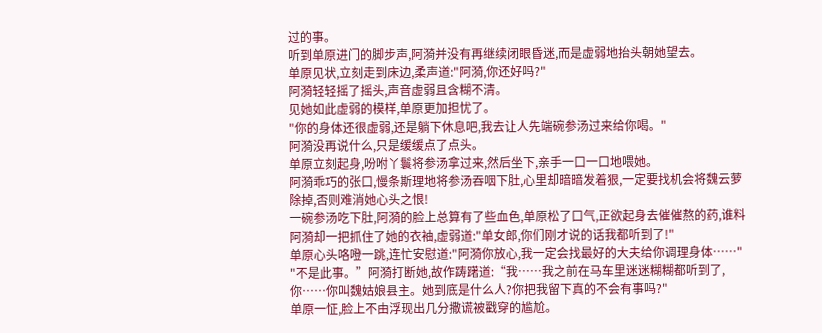过的事。
听到单原进门的脚步声,阿漪并没有再继续闭眼昏迷,而是虚弱地抬头朝她望去。
单原见状,立刻走到床边,柔声道:"阿漪,你还好吗?"
阿漪轻轻摇了摇头,声音虚弱且含糊不清。
见她如此虚弱的模样,单原更加担忧了。
"你的身体还很虚弱,还是躺下休息吧,我去让人先端碗参汤过来给你喝。"
阿漪没再说什么,只是缓缓点了点头。
单原立刻起身,吩咐丫鬟将参汤拿过来,然后坐下,亲手一口一口地喂她。
阿漪乖巧的张口,慢条斯理地将参汤吞咽下肚,心里却暗暗发着狠,一定要找机会将魏云萝除掉,否则难消她心头之恨!
一碗参汤吃下肚,阿漪的脸上总算有了些血色,单原松了口气,正欲起身去催催熬的药,谁料阿漪却一把抓住了她的衣袖,虚弱道:"单女郎,你们刚才说的话我都听到了!"
单原心头咯噔一跳,连忙安慰道:"阿漪你放心,我一定会找最好的大夫给你调理身体……"
"不是此事。”阿漪打断她,故作踌躇道:“我……我之前在马车里迷迷糊糊都听到了,你……你叫魏姑娘县主。她到底是什么人?你把我留下真的不会有事吗?"
单原一怔,脸上不由浮现出几分撒谎被戳穿的尴尬。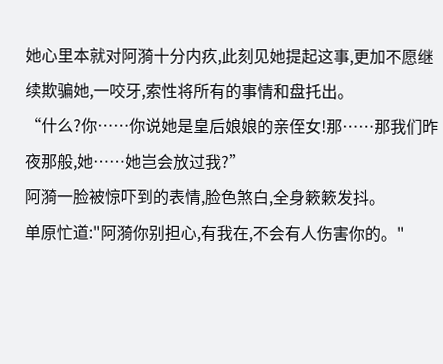她心里本就对阿漪十分内疚,此刻见她提起这事,更加不愿继续欺骗她,一咬牙,索性将所有的事情和盘托出。
“什么?你……你说她是皇后娘娘的亲侄女!那……那我们昨夜那般,她……她岂会放过我?”
阿漪一脸被惊吓到的表情,脸色煞白,全身簌簌发抖。
单原忙道:"阿漪你别担心,有我在,不会有人伤害你的。"